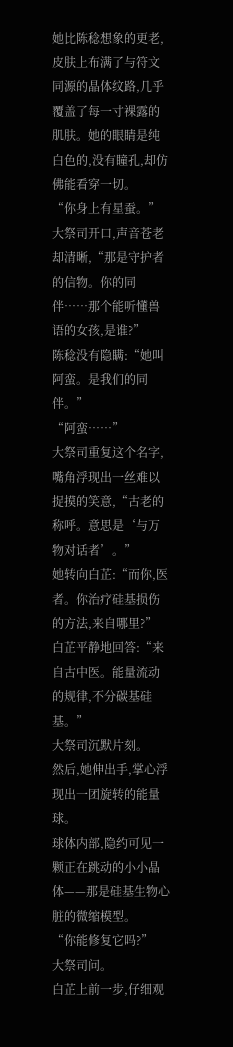她比陈稔想象的更老,皮肤上布满了与符文同源的晶体纹路,几乎覆盖了每一寸裸露的肌肤。她的眼睛是纯白色的,没有瞳孔,却仿佛能看穿一切。
“你身上有星蚕。”
大祭司开口,声音苍老却清晰,“那是守护者的信物。你的同伴……那个能听懂兽语的女孩,是谁?”
陈稔没有隐瞒:“她叫阿蛮。是我们的同伴。”
“阿蛮……”
大祭司重复这个名字,嘴角浮现出一丝难以捉摸的笑意,“古老的称呼。意思是‘与万物对话者’。”
她转向白芷:“而你,医者。你治疗硅基损伤的方法,来自哪里?”
白芷平静地回答:“来自古中医。能量流动的规律,不分碳基硅基。”
大祭司沉默片刻。
然后,她伸出手,掌心浮现出一团旋转的能量球。
球体内部,隐约可见一颗正在跳动的小小晶体——那是硅基生物心脏的微缩模型。
“你能修复它吗?”
大祭司问。
白芷上前一步,仔细观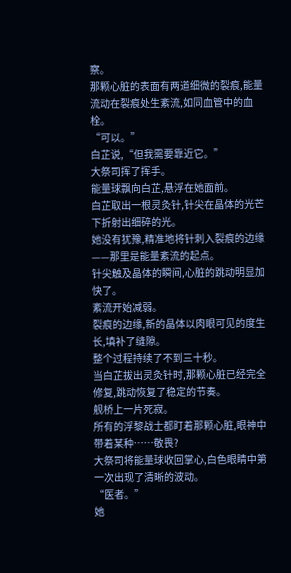察。
那颗心脏的表面有两道细微的裂痕,能量流动在裂痕处生紊流,如同血管中的血栓。
“可以。”
白芷说,“但我需要靠近它。”
大祭司挥了挥手。
能量球飘向白芷,悬浮在她面前。
白芷取出一根灵灸针,针尖在晶体的光芒下折射出细碎的光。
她没有犹豫,精准地将针刺入裂痕的边缘——那里是能量紊流的起点。
针尖触及晶体的瞬间,心脏的跳动明显加快了。
紊流开始减弱。
裂痕的边缘,新的晶体以肉眼可见的度生长,填补了缝隙。
整个过程持续了不到三十秒。
当白芷拔出灵灸针时,那颗心脏已经完全修复,跳动恢复了稳定的节奏。
舰桥上一片死寂。
所有的浮黎战士都盯着那颗心脏,眼神中带着某种……敬畏?
大祭司将能量球收回掌心,白色眼睛中第一次出现了清晰的波动。
“医者。”
她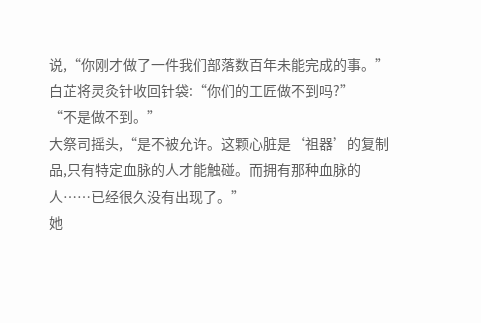说,“你刚才做了一件我们部落数百年未能完成的事。”
白芷将灵灸针收回针袋:“你们的工匠做不到吗?”
“不是做不到。”
大祭司摇头,“是不被允许。这颗心脏是‘祖器’的复制品,只有特定血脉的人才能触碰。而拥有那种血脉的人……已经很久没有出现了。”
她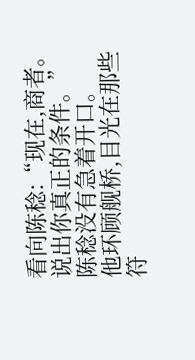看向陈稔:“现在,商者。说出你真正的条件。”
陈稔没有急着开口。
他环顾舰桥,目光在那些符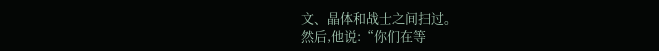文、晶体和战士之间扫过。
然后,他说:“你们在等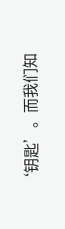‘钥匙’。而我们知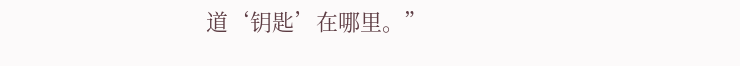道‘钥匙’在哪里。”